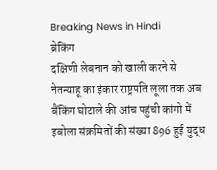Breaking News in Hindi
ब्रेकिंग
दक्षिणी लेबनान को खाली करने से नेतन्याहू का इंकार राष्ट्रपति लूला तक अब बैंकिंग घोटाले की आंच पहुंची कांगो में इबोला संक्रमितों की संख्या 896 हुई युद्ध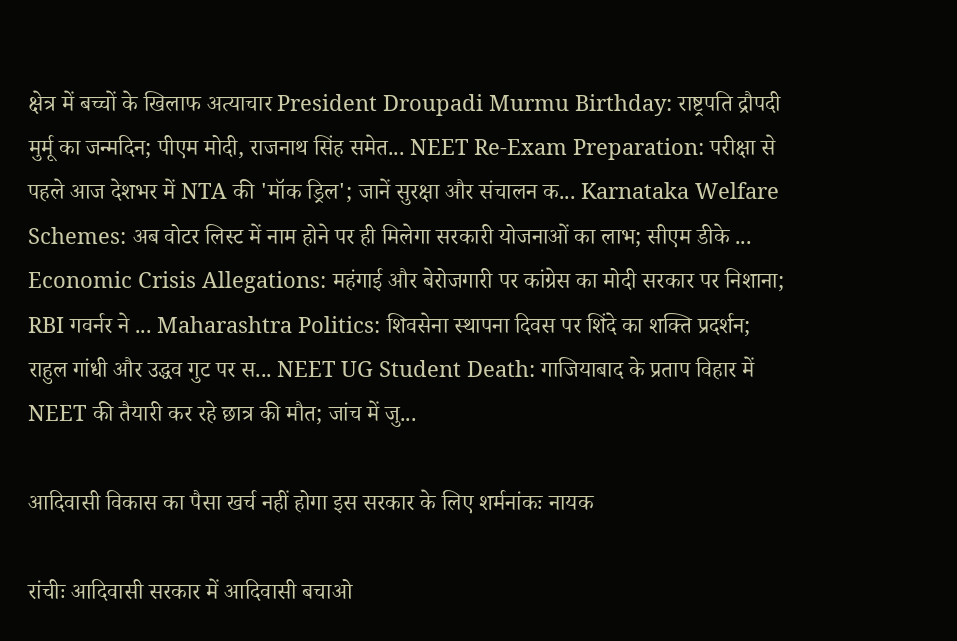क्षेत्र में बच्चों के खिलाफ अत्याचार President Droupadi Murmu Birthday: राष्ट्रपति द्रौपदी मुर्मू का जन्मदिन; पीएम मोदी, राजनाथ सिंह समेत... NEET Re-Exam Preparation: परीक्षा से पहले आज देशभर में NTA की 'मॉक ड्रिल'; जानें सुरक्षा और संचालन क... Karnataka Welfare Schemes: अब वोटर लिस्ट में नाम होने पर ही मिलेगा सरकारी योजनाओं का लाभ; सीएम डीके ... Economic Crisis Allegations: महंगाई और बेरोजगारी पर कांग्रेस का मोदी सरकार पर निशाना; RBI गवर्नर ने ... Maharashtra Politics: शिवसेना स्थापना दिवस पर शिंदे का शक्ति प्रदर्शन; राहुल गांधी और उद्धव गुट पर स... NEET UG Student Death: गाजियाबाद के प्रताप विहार में NEET की तैयारी कर रहे छात्र की मौत; जांच में जु...

आदिवासी विकास का पैसा खर्च नहीं होगा इस सरकार के लिए शर्मनांकः नायक

रांचीः आदिवासी सरकार में आदिवासी बचाओ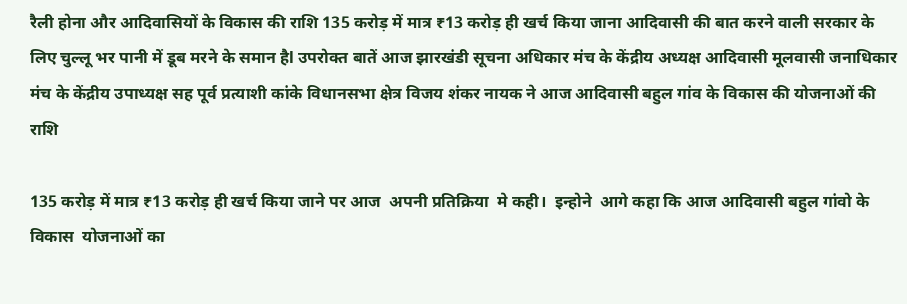रैली होना और आदिवासियों के विकास की राशि 135 करोड़ में मात्र ₹13 करोड़ ही खर्च किया जाना आदिवासी की बात करने वाली सरकार के लिए चुल्लू भर पानी में डूब मरने के समान हैl उपरोक्त बातें आज झारखंडी सूचना अधिकार मंच के केंद्रीय अध्यक्ष आदिवासी मूलवासी जनाधिकार मंच के केंद्रीय उपाध्यक्ष सह पूर्व प्रत्याशी कांके विधानसभा क्षेत्र विजय शंकर नायक ने आज आदिवासी बहुल गांव के विकास की योजनाओं की राशि

135 करोड़ में मात्र ₹13 करोड़ ही खर्च किया जाने पर आज  अपनी प्रतिक्रिया  मे कही।  इन्होने  आगे कहा कि आज आदिवासी बहुल गांवो के विकास  योजनाओं का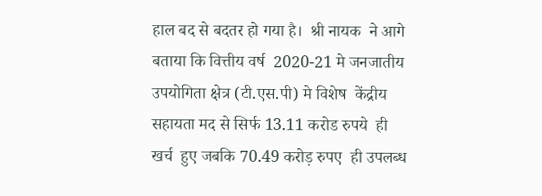हाल बद से बदतर हो गया है।  श्री नायक  ने आगे बताया कि वित्तीय वर्ष  2020-21 मे जनजातीय  उपयोगिता क्षेत्र (टी.एस.पी) मे विशेष  केंद्रीय  सहायता मद से सिर्फ 13.11 करोड रुपये  ही खर्च  हुए जबकि 70.49 करोड़ रुपए  ही उपलब्ध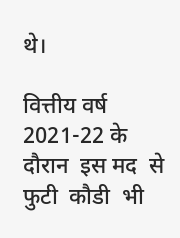थे।

वित्तीय वर्ष  2021-22 के दौरान  इस मद  से फुटी  कौडी  भी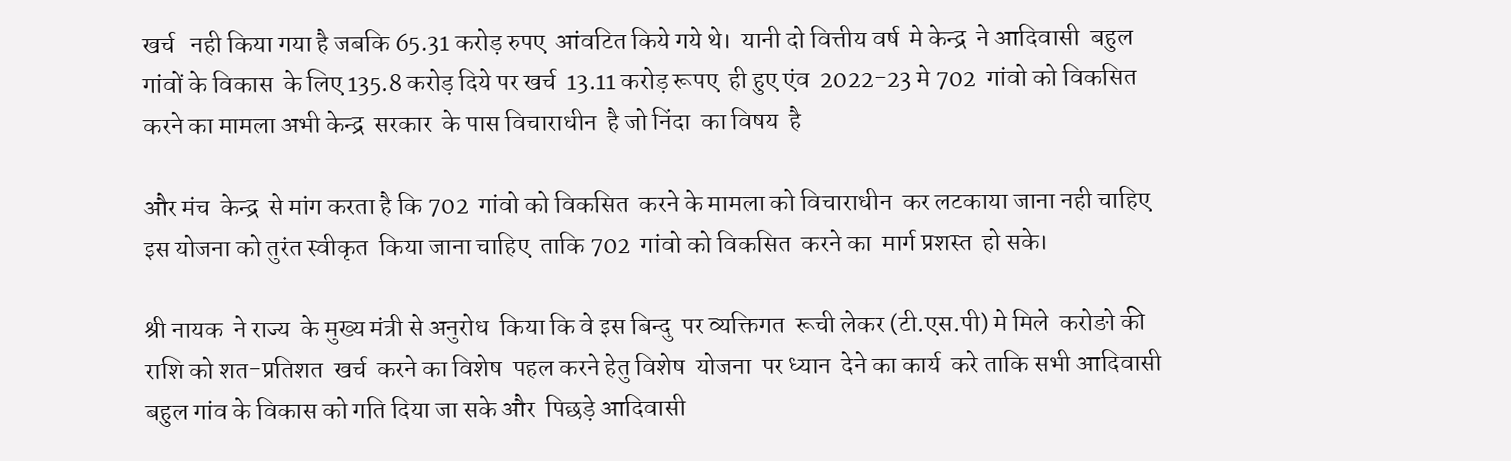खर्च   नही किया गया है जबकि 65.31 करोड़ रुपए  आंवटित किये गये थे।  यानी दो वित्तीय वर्ष  मे केन्द्र  ने आदिवासी  बहुल  गांवों के विकास  के लिए 135.8 करोड़ दिये पर खर्च  13.11 करोड़ रूपए  ही हुए एंव  2022-23 मे 702  गांवो को विकसित  करने का मामला अभी केन्द्र  सरकार  के पास विचाराधीन  है जो निंदा  का विषय  है

और मंच  केन्द्र  से मांग करता है कि 702  गांवो को विकसित  करने के मामला को विचाराधीन  कर लटकाया जाना नही चाहिए  इस योजना को तुरंत स्वीकृत  किया जाना चाहिए  ताकि 702  गांवो को विकसित  करने का  मार्ग प्रशस्त  हो सके।

श्री नायक  ने राज्य  के मुख्य मंत्री से अनुरोध  किया कि वे इस बिन्दु  पर व्यक्तिगत  रूची लेकर (टी.एस.पी) मे मिले  करोङो की राशि को शत-प्रतिशत  खर्च  करने का विशेष  पहल करने हेतु विशेष  योजना  पर ध्यान  देने का कार्य  करे ताकि सभी आदिवासी बहुल गांव के विकास को गति दिया जा सके और  पिछड़े आदिवासी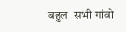बहुल  सभी गांवो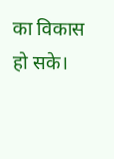का विकास  हो सके।